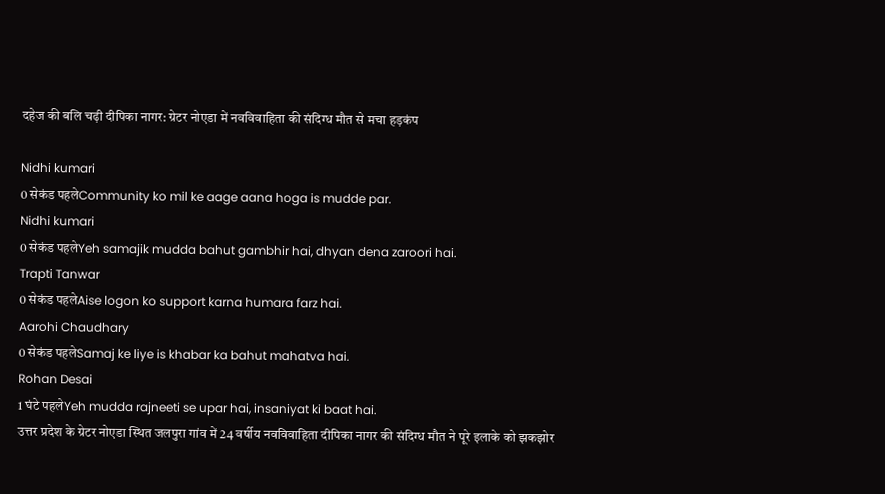दहेज की बलि चढ़ी दीपिका नागर: ग्रेटर नोएडा में नवविवाहिता की संदिग्ध मौत से मचा हड़कंप

Nidhi kumari
0 सेकंड पहलेCommunity ko mil ke aage aana hoga is mudde par.
Nidhi kumari
0 सेकंड पहलेYeh samajik mudda bahut gambhir hai, dhyan dena zaroori hai.
Trapti Tanwar
0 सेकंड पहलेAise logon ko support karna humara farz hai.
Aarohi Chaudhary
0 सेकंड पहलेSamaj ke liye is khabar ka bahut mahatva hai.
Rohan Desai
1 घंटे पहलेYeh mudda rajneeti se upar hai, insaniyat ki baat hai.
उत्तर प्रदेश के ग्रेटर नोएडा स्थित जलपुरा गांव में 24 वर्षीय नवविवाहिता दीपिका नागर की संदिग्ध मौत ने पूरे इलाके को झकझोर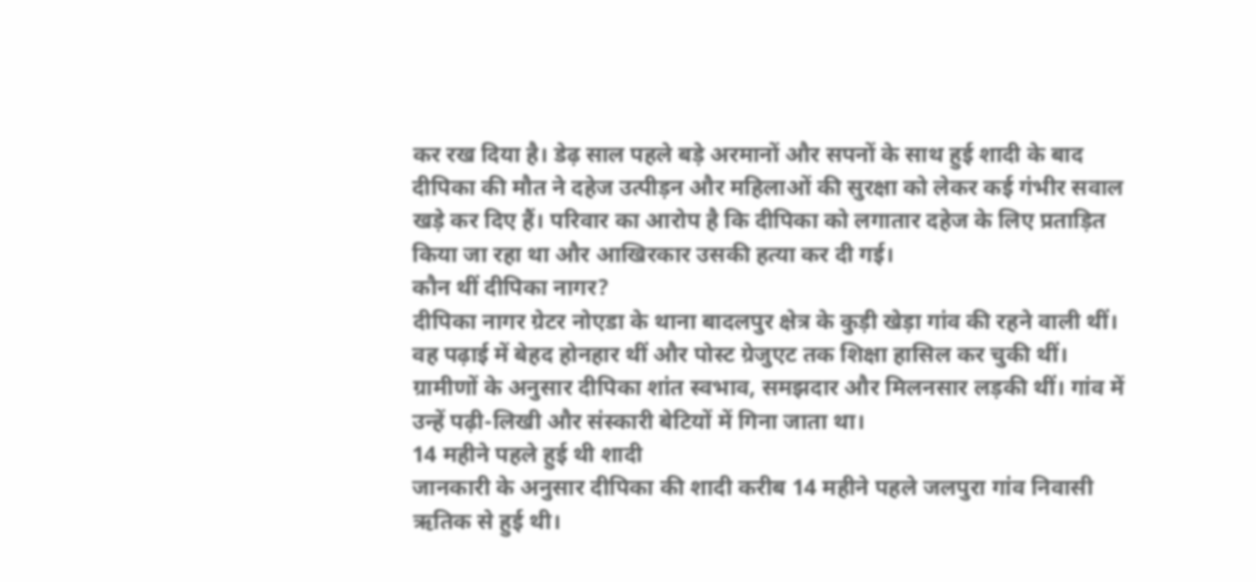कर रख दिया है। डेढ़ साल पहले बड़े अरमानों और सपनों के साथ हुई शादी के बाद दीपिका की मौत ने दहेज उत्पीड़न और महिलाओं की सुरक्षा को लेकर कई गंभीर सवाल खड़े कर दिए हैं। परिवार का आरोप है कि दीपिका को लगातार दहेज के लिए प्रताड़ित किया जा रहा था और आखिरकार उसकी हत्या कर दी गई।
कौन थीं दीपिका नागर?
दीपिका नागर ग्रेटर नोएडा के थाना बादलपुर क्षेत्र के कुड़ी खेड़ा गांव की रहने वाली थीं। वह पढ़ाई में बेहद होनहार थीं और पोस्ट ग्रेजुएट तक शिक्षा हासिल कर चुकी थीं। ग्रामीणों के अनुसार दीपिका शांत स्वभाव, समझदार और मिलनसार लड़की थीं। गांव में उन्हें पढ़ी-लिखी और संस्कारी बेटियों में गिना जाता था।
14 महीने पहले हुई थी शादी
जानकारी के अनुसार दीपिका की शादी करीब 14 महीने पहले जलपुरा गांव निवासी ऋतिक से हुई थी।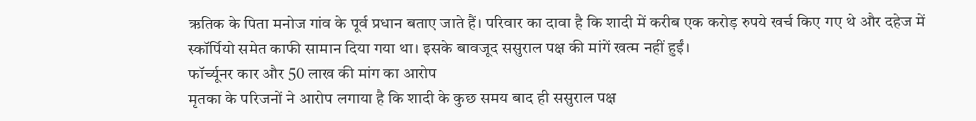ऋतिक के पिता मनोज गांव के पूर्व प्रधान बताए जाते हैं। परिवार का दावा है कि शादी में करीब एक करोड़ रुपये खर्च किए गए थे और दहेज में स्कॉर्पियो समेत काफी सामान दिया गया था। इसके बावजूद ससुराल पक्ष की मांगें खत्म नहीं हुईं।
फॉर्च्यूनर कार और 50 लाख की मांग का आरोप
मृतका के परिजनों ने आरोप लगाया है कि शादी के कुछ समय बाद ही ससुराल पक्ष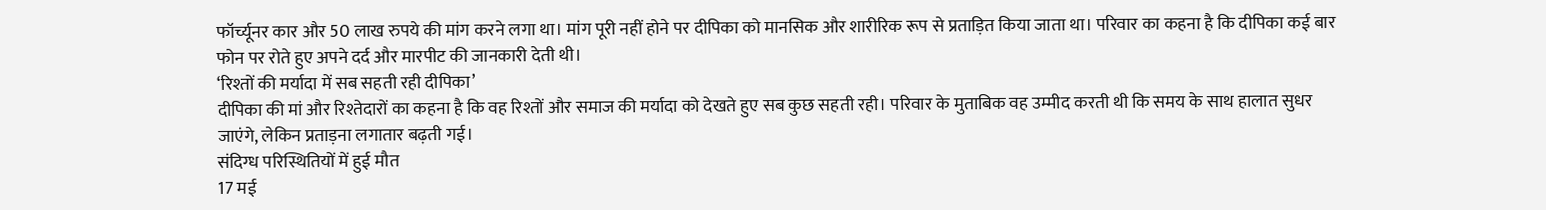फॉर्च्यूनर कार और 50 लाख रुपये की मांग करने लगा था। मांग पूरी नहीं होने पर दीपिका को मानसिक और शारीरिक रूप से प्रताड़ित किया जाता था। परिवार का कहना है कि दीपिका कई बार फोन पर रोते हुए अपने दर्द और मारपीट की जानकारी देती थी।
‘रिश्तों की मर्यादा में सब सहती रही दीपिका’
दीपिका की मां और रिश्तेदारों का कहना है कि वह रिश्तों और समाज की मर्यादा को देखते हुए सब कुछ सहती रही। परिवार के मुताबिक वह उम्मीद करती थी कि समय के साथ हालात सुधर जाएंगे, लेकिन प्रताड़ना लगातार बढ़ती गई।
संदिग्ध परिस्थितियों में हुई मौत
17 मई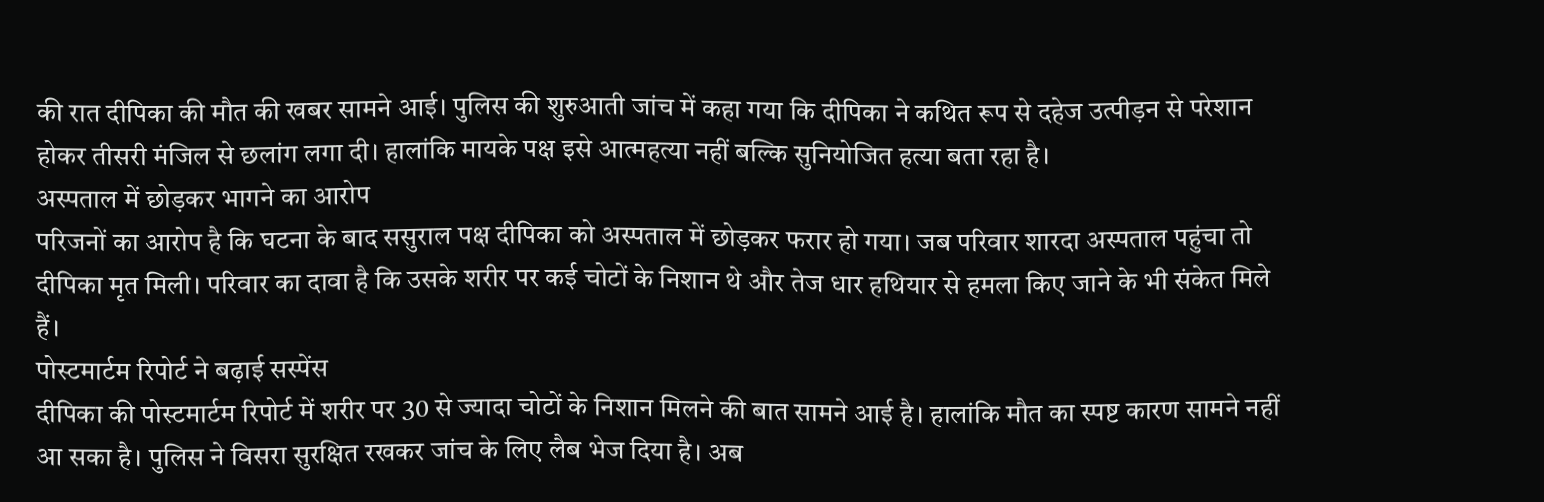की रात दीपिका की मौत की खबर सामने आई। पुलिस की शुरुआती जांच में कहा गया कि दीपिका ने कथित रूप से दहेज उत्पीड़न से परेशान होकर तीसरी मंजिल से छलांग लगा दी। हालांकि मायके पक्ष इसे आत्महत्या नहीं बल्कि सुनियोजित हत्या बता रहा है।
अस्पताल में छोड़कर भागने का आरोप
परिजनों का आरोप है कि घटना के बाद ससुराल पक्ष दीपिका को अस्पताल में छोड़कर फरार हो गया। जब परिवार शारदा अस्पताल पहुंचा तो दीपिका मृत मिली। परिवार का दावा है कि उसके शरीर पर कई चोटों के निशान थे और तेज धार हथियार से हमला किए जाने के भी संकेत मिले हैं।
पोस्टमार्टम रिपोर्ट ने बढ़ाई सस्पेंस
दीपिका की पोस्टमार्टम रिपोर्ट में शरीर पर 30 से ज्यादा चोटों के निशान मिलने की बात सामने आई है। हालांकि मौत का स्पष्ट कारण सामने नहीं आ सका है। पुलिस ने विसरा सुरक्षित रखकर जांच के लिए लैब भेज दिया है। अब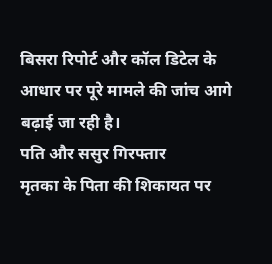बिसरा रिपोर्ट और कॉल डिटेल के आधार पर पूरे मामले की जांच आगे बढ़ाई जा रही है।
पति और ससुर गिरफ्तार
मृतका के पिता की शिकायत पर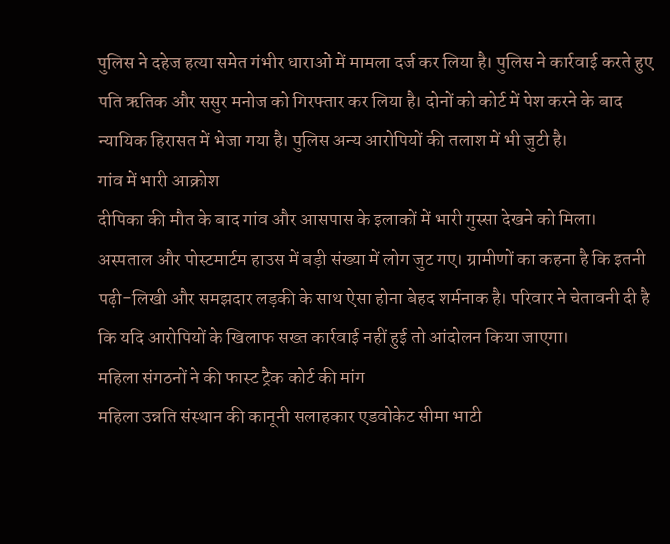पुलिस ने दहेज हत्या समेत गंभीर धाराओं में मामला दर्ज कर लिया है। पुलिस ने कार्रवाई करते हुए पति ऋतिक और ससुर मनोज को गिरफ्तार कर लिया है। दोनों को कोर्ट में पेश करने के बाद न्यायिक हिरासत में भेजा गया है। पुलिस अन्य आरोपियों की तलाश में भी जुटी है।
गांव में भारी आक्रोश
दीपिका की मौत के बाद गांव और आसपास के इलाकों में भारी गुस्सा देखने को मिला। अस्पताल और पोस्टमार्टम हाउस में बड़ी संख्या में लोग जुट गए। ग्रामीणों का कहना है कि इतनी पढ़ी-लिखी और समझदार लड़की के साथ ऐसा होना बेहद शर्मनाक है। परिवार ने चेतावनी दी है कि यदि आरोपियों के खिलाफ सख्त कार्रवाई नहीं हुई तो आंदोलन किया जाएगा।
महिला संगठनों ने की फास्ट ट्रैक कोर्ट की मांग
महिला उन्नति संस्थान की कानूनी सलाहकार एडवोकेट सीमा भाटी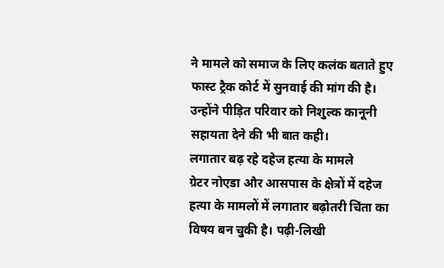ने मामले को समाज के लिए कलंक बताते हुए फास्ट ट्रैक कोर्ट में सुनवाई की मांग की है। उन्होंने पीड़ित परिवार को निशुल्क कानूनी सहायता देने की भी बात कही।
लगातार बढ़ रहे दहेज हत्या के मामले
ग्रेटर नोएडा और आसपास के क्षेत्रों में दहेज हत्या के मामलों में लगातार बढ़ोतरी चिंता का विषय बन चुकी है। पढ़ी-लिखी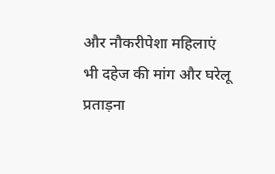और नौकरीपेशा महिलाएं भी दहेज की मांग और घरेलू प्रताड़ना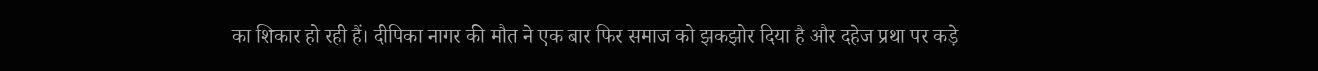का शिकार हो रही हैं। दीपिका नागर की मौत ने एक बार फिर समाज को झकझोर दिया है और दहेज प्रथा पर कड़े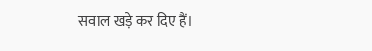सवाल खड़े कर दिए हैं।